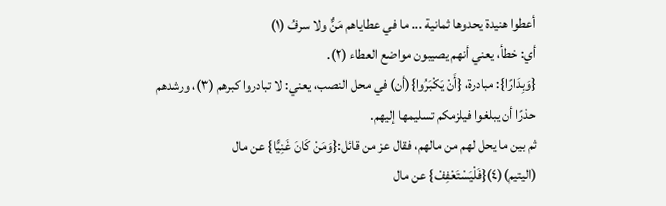أعطوا هنيدة يحدوها ثمانية ... ما في عطاياهم مَنٌّ ولا سرفُ (١)
أي: خطأ، يعني أنهم يصيبون مواضع العطاء (٢).
{وَبِدَارًا}: مبادرة، {أَنْ يَكْبَرُوا}(أن) في محل النصب، يعني: لا تبادروا كبرهم (٣)، ورشدهم حذرًا أن يبلغوا فيلزمكم تسليمها إليهم.
ثم بين ما يحل لهم من مالهم، فقال عز من قائل:{وَمَنْ كَانَ غَنِيًّا} عن مال (اليتيم)(٤){فَلْيَسْتَعْفِفْ} عن مال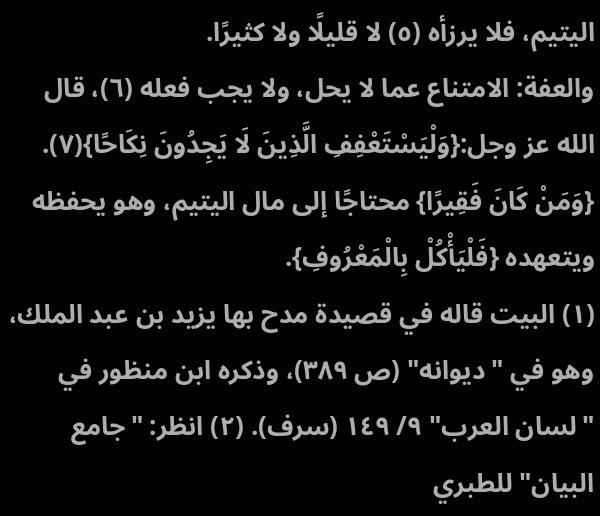اليتيم، فلا يرزأه (٥) لا قليلًا ولا كثيرًا.
والعفة: الامتناع عما لا يحل، ولا يجب فعله (٦)، قال الله عز وجل:{وَلْيَسْتَعْفِفِ الَّذِينَ لَا يَجِدُونَ نِكَاحًا}(٧).
{وَمَنْ كَانَ فَقِيرًا} محتاجًا إلى مال اليتيم، وهو يحفظه ويتعهده {فَلْيَأْكُلْ بِالْمَعْرُوفِ}.
(١) البيت قاله في قصيدة مدح بها يزيد بن عبد الملك، وهو في "ديوانه" (ص ٣٨٩)، وذكره ابن منظور في "لسان العرب" ٩/ ١٤٩ (سرف). (٢) انظر: "جامع البيان" للطبري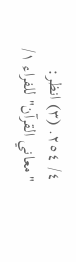٤/ ٢٥٤. (٣) انظر: "معاني القرآن" للفراء ١/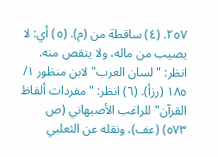٢٥٧. (٤) ساقطة من (م). (٥) أي: لا يصيب من ماله، ولا ينقص منه. انظر: "لسان العرب" لابن منظور ١/ ١٨٥ (رزأ). (٦) انظر: "مفردات ألفاظ القرآن" للراغب الأصبهاني (ص ٥٧٣) (عف)، ونقله عن الثعلبي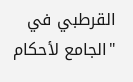القرطبي في "الجامع لأحكام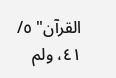القرآن" ٥/ ٤١، ولم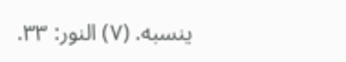ينسبه. (٧) النور: ٣٣.